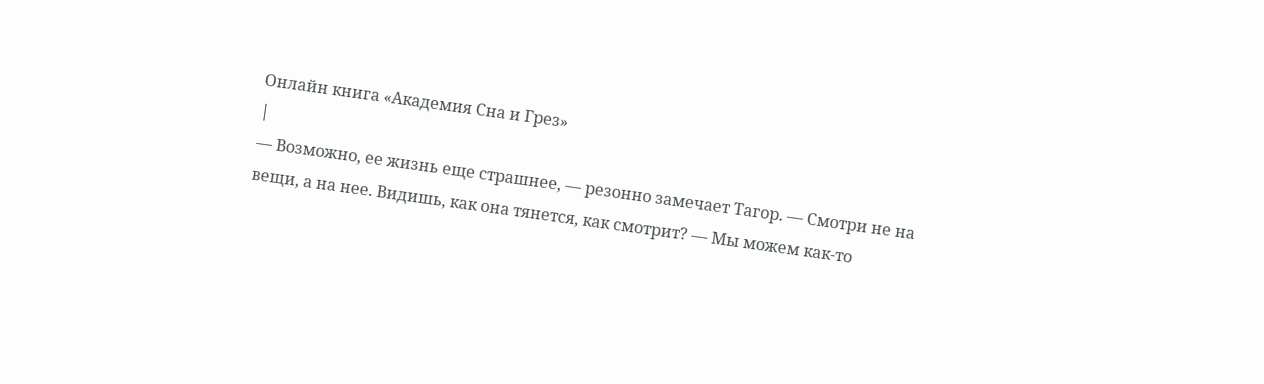Онлайн книга «Академия Сна и Грез»
|
— Возможно, ее жизнь еще страшнее, — резонно замечает Тагор. — Смотри не на вещи, а на нее. Видишь, как она тянется, как смотрит? — Мы можем как-то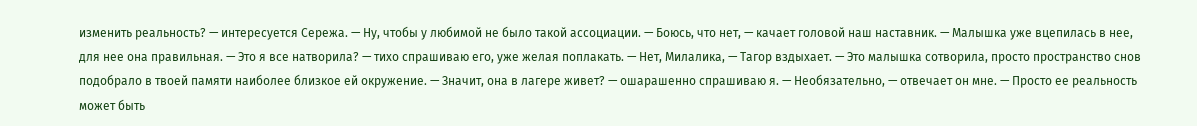изменить реальность? — интересуется Сережа. — Ну, чтобы у любимой не было такой ассоциации. — Боюсь, что нет, — качает головой наш наставник. — Малышка уже вцепилась в нее, для нее она правильная. — Это я все натворила? — тихо спрашиваю его, уже желая поплакать. — Нет, Милалика, — Тагор вздыхает. — Это малышка сотворила, просто пространство снов подобрало в твоей памяти наиболее близкое ей окружение. — Значит, она в лагере живет? — ошарашенно спрашиваю я. — Необязательно, — отвечает он мне. — Просто ее реальность может быть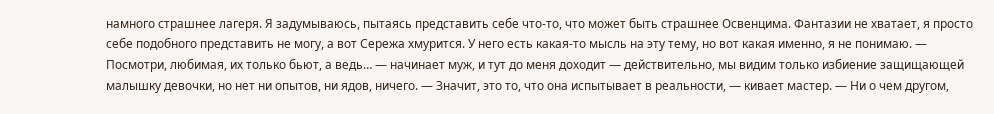намного страшнее лагеря. Я задумываюсь, пытаясь представить себе что-то, что может быть страшнее Освенцима. Фантазии не хватает, я просто себе подобного представить не могу, а вот Сережа хмурится. У него есть какая-то мысль на эту тему, но вот какая именно, я не понимаю. — Посмотри, любимая, их только бьют, а ведь… — начинает муж, и тут до меня доходит — действительно, мы видим только избиение защищающей малышку девочки, но нет ни опытов, ни ядов, ничего. — Значит, это то, что она испытывает в реальности, — кивает мастер. — Ни о чем другом,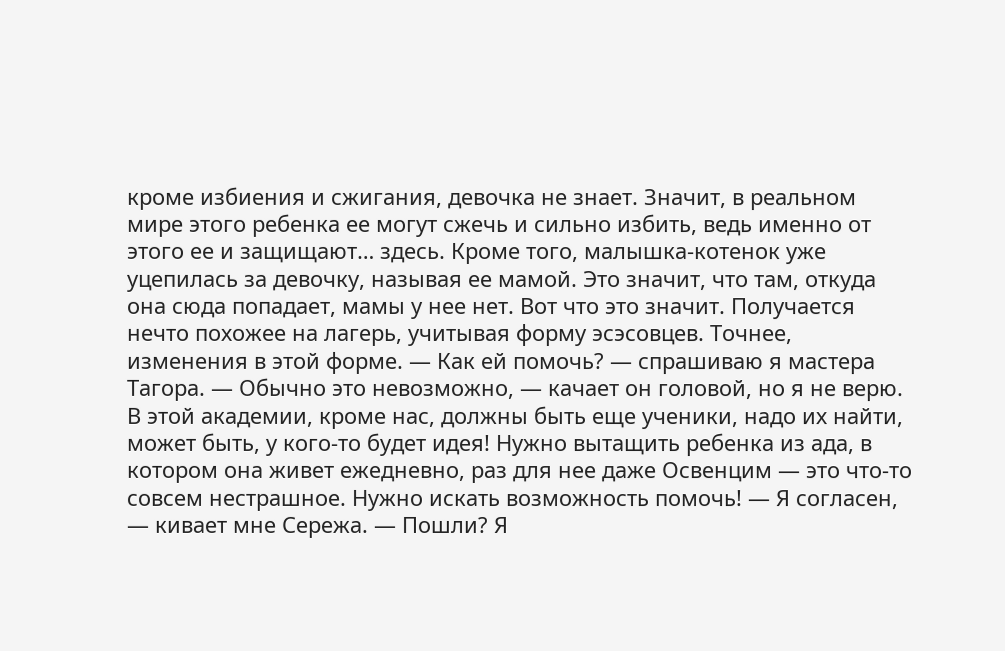кроме избиения и сжигания, девочка не знает. Значит, в реальном мире этого ребенка ее могут сжечь и сильно избить, ведь именно от этого ее и защищают… здесь. Кроме того, малышка-котенок уже уцепилась за девочку, называя ее мамой. Это значит, что там, откуда она сюда попадает, мамы у нее нет. Вот что это значит. Получается нечто похожее на лагерь, учитывая форму эсэсовцев. Точнее, изменения в этой форме. — Как ей помочь? — спрашиваю я мастера Тагора. — Обычно это невозможно, — качает он головой, но я не верю. В этой академии, кроме нас, должны быть еще ученики, надо их найти, может быть, у кого-то будет идея! Нужно вытащить ребенка из ада, в котором она живет ежедневно, раз для нее даже Освенцим — это что-то совсем нестрашное. Нужно искать возможность помочь! — Я согласен, — кивает мне Сережа. — Пошли? Я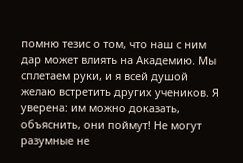помню тезис о том, что наш с ним дар может влиять на Академию. Мы сплетаем руки, и я всей душой желаю встретить других учеников. Я уверена: им можно доказать, объяснить, они поймут! Не могут разумные не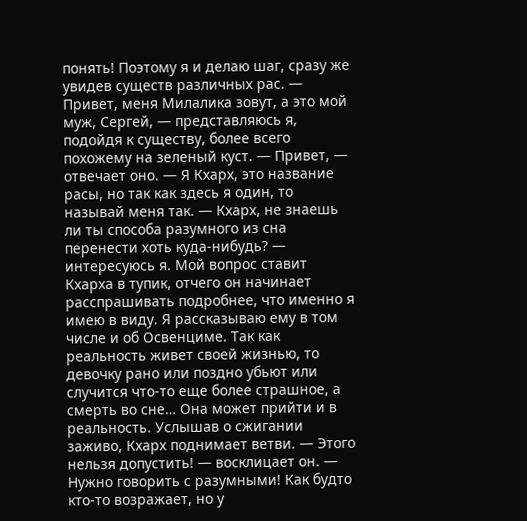понять! Поэтому я и делаю шаг, сразу же увидев существ различных рас. — Привет, меня Милалика зовут, а это мой муж, Сергей, — представляюсь я, подойдя к существу, более всего похожему на зеленый куст. — Привет, — отвечает оно. — Я Кхарх, это название расы, но так как здесь я один, то называй меня так. — Кхарх, не знаешь ли ты способа разумного из сна перенести хоть куда-нибудь? — интересуюсь я. Мой вопрос ставит Кхарха в тупик, отчего он начинает расспрашивать подробнее, что именно я имею в виду. Я рассказываю ему в том числе и об Освенциме. Так как реальность живет своей жизнью, то девочку рано или поздно убьют или случится что-то еще более страшное, а смерть во сне… Она может прийти и в реальность. Услышав о сжигании заживо, Кхарх поднимает ветви. — Этого нельзя допустить! — восклицает он. — Нужно говорить с разумными! Как будто кто-то возражает, но у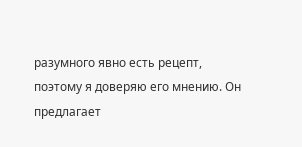разумного явно есть рецепт, поэтому я доверяю его мнению. Он предлагает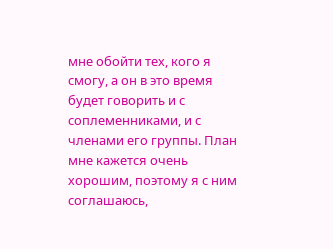мне обойти тех, кого я смогу, а он в это время будет говорить и с соплеменниками, и с членами его группы. План мне кажется очень хорошим, поэтому я с ним соглашаюсь,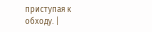приступая к обходу. |